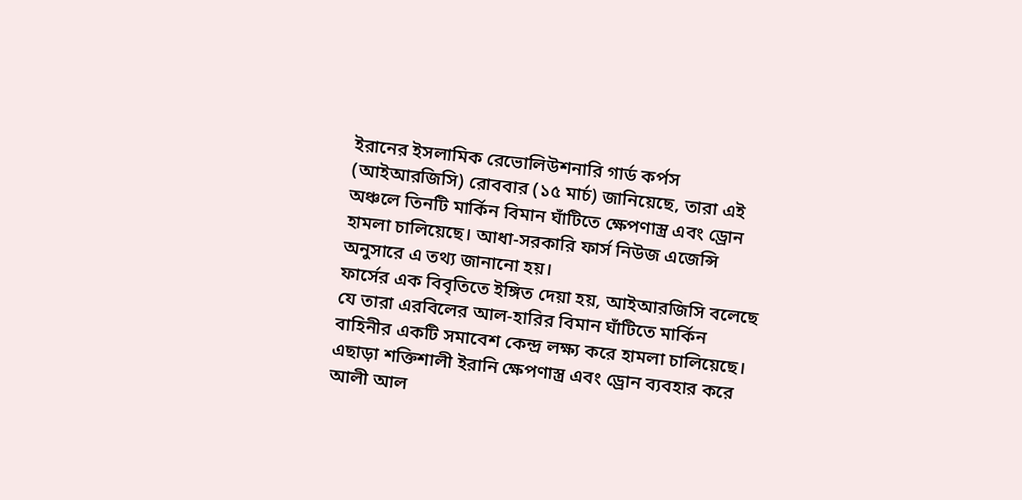ইরানের ইসলামিক রেভোলিউশনারি গার্ড কর্পস (আইআরজিসি) রোববার (১৫ মার্চ) জানিয়েছে, তারা এই অঞ্চলে তিনটি মার্কিন বিমান ঘাঁটিতে ক্ষেপণাস্ত্র এবং ড্রোন হামলা চালিয়েছে। আধা-সরকারি ফার্স নিউজ এজেন্সি অনুসারে এ তথ্য জানানো হয়।
ফার্সের এক বিবৃতিতে ইঙ্গিত দেয়া হয়, আইআরজিসি বলেছে যে তারা এরবিলের আল-হারির বিমান ঘাঁটিতে মার্কিন বাহিনীর একটি সমাবেশ কেন্দ্র লক্ষ্য করে হামলা চালিয়েছে। এছাড়া শক্তিশালী ইরানি ক্ষেপণাস্ত্র এবং ড্রোন ব্যবহার করে আলী আল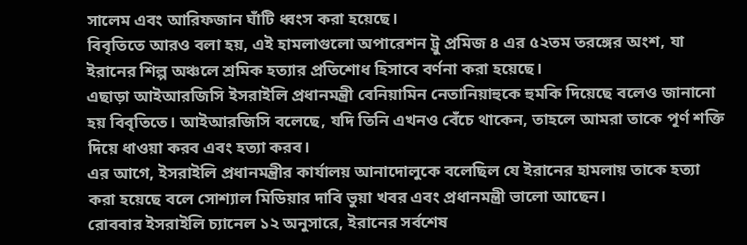সালেম এবং আরিফজান ঘাঁটি ধ্বংস করা হয়েছে।
বিবৃতিতে আরও বলা হয়, এই হামলাগুলো অপারেশন ট্রু প্রমিজ ৪ এর ৫২তম তরঙ্গের অংশ, যা ইরানের শিল্প অঞ্চলে শ্রমিক হত্যার প্রতিশোধ হিসাবে বর্ণনা করা হয়েছে।
এছাড়া আইআরজিসি ইসরাইলি প্রধানমন্ত্রী বেনিয়ামিন নেতানিয়াহুকে হুমকি দিয়েছে বলেও জানানো হয় বিবৃতিতে। আইআরজিসি বলেছে, যদি তিনি এখনও বেঁচে থাকেন, তাহলে আমরা তাকে পূর্ণ শক্তি দিয়ে ধাওয়া করব এবং হত্যা করব।
এর আগে, ইসরাইলি প্রধানমন্ত্রীর কার্যালয় আনাদোলুকে বলেছিল যে ইরানের হামলায় তাকে হত্যা করা হয়েছে বলে সোশ্যাল মিডিয়ার দাবি ভুয়া খবর এবং প্রধানমন্ত্রী ভালো আছেন।
রোববার ইসরাইলি চ্যানেল ১২ অনুসারে, ইরানের সর্বশেষ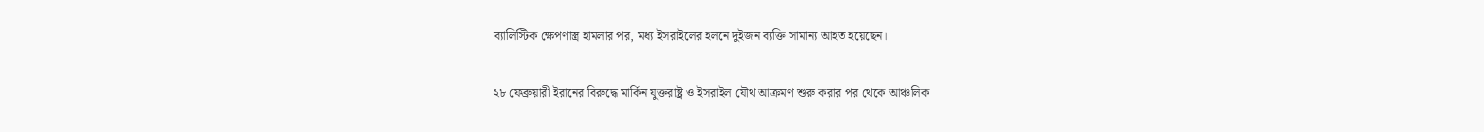ব্যালিস্টিক ক্ষেপণাস্ত্র হামলার পর, মধ্য ইসরাইলের হলনে দুইজন ব্যক্তি সামান্য আহত হয়েছেন।

২৮ ফেব্রুয়ারী ইরানের বিরুদ্ধে মার্কিন যুক্তরাষ্ট্র ও ইসরাইল যৌথ আক্রমণ শুরু করার পর থেকে আঞ্চলিক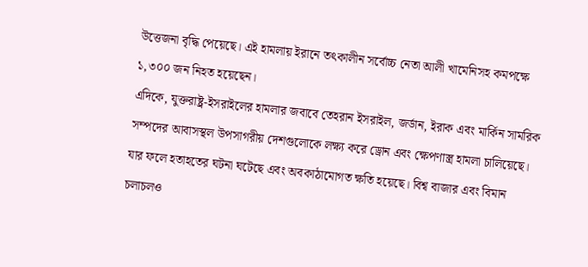উত্তেজনা বৃদ্ধি পেয়েছে। এই হামলায় ইরানে তৎকালীন সর্বোচ্চ নেতা আলী খামেনিসহ কমপক্ষে ১,৩০০ জন নিহত হয়েছেন।
এদিকে, যুক্তরাষ্ট্র-ইসরাইলের হামলার জবাবে তেহরান ইসরাইল, জর্ডান, ইরাক এবং মার্কিন সামরিক সম্পদের আবাসস্থল উপসাগরীয় দেশগুলোকে লক্ষ্য করে ড্রোন এবং ক্ষেপণাস্ত্র হামলা চালিয়েছে। যার ফলে হতাহতের ঘটনা ঘটেছে এবং অবকাঠামোগত ক্ষতি হয়েছে। বিশ্ব বাজার এবং বিমান চলাচলও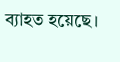ব্যাহত হয়েছে।